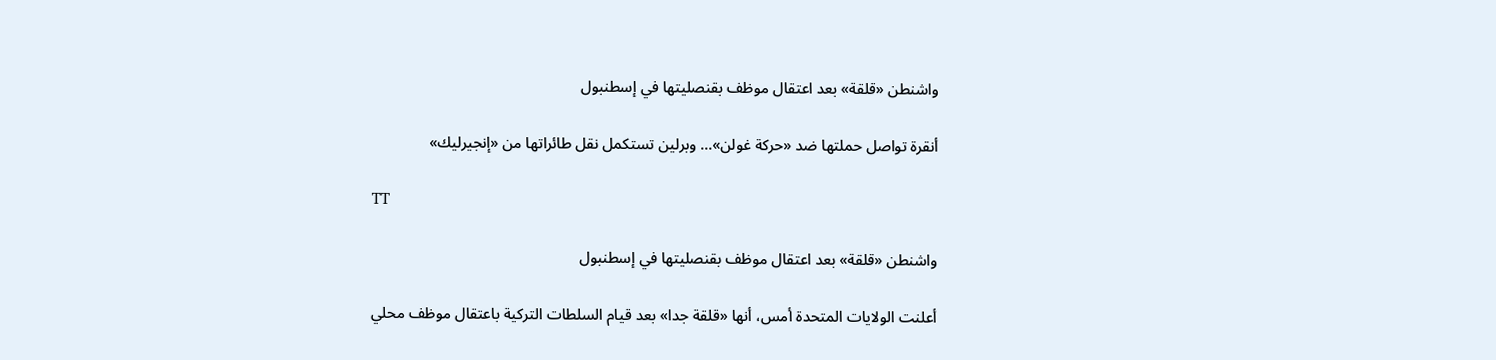واشنطن «قلقة» بعد اعتقال موظف بقنصليتها في إسطنبول

أنقرة تواصل حملتها ضد «حركة غولن»... وبرلين تستكمل نقل طائراتها من «إنجيرليك»

TT

واشنطن «قلقة» بعد اعتقال موظف بقنصليتها في إسطنبول

أعلنت الولايات المتحدة أمس، أنها «قلقة جدا» بعد قيام السلطات التركية باعتقال موظف محلي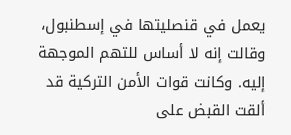يعمل في قنصليتها في إسطنبول، وقالت إنه لا أساس للتهم الموجهة إليه. وكانت قوات الأمن التركية قد ألقت القبض على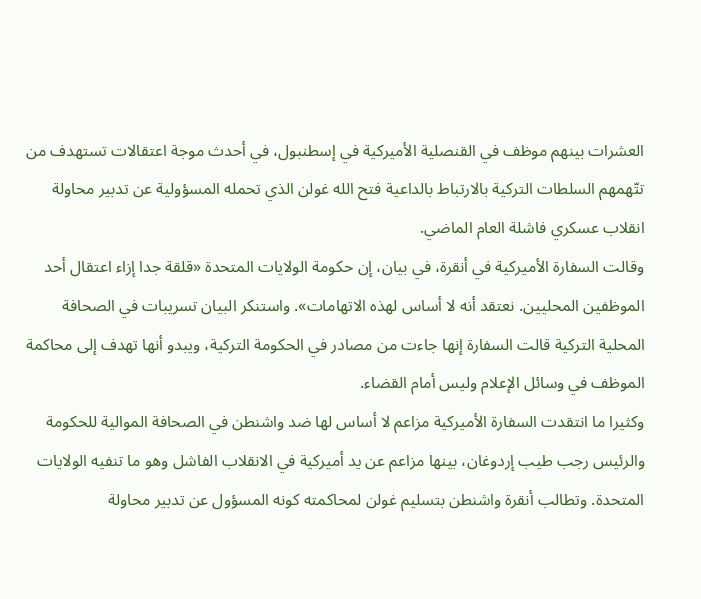العشرات بينهم موظف في القنصلية الأميركية في إسطنبول، في أحدث موجة اعتقالات تستهدف من تتّهمهم السلطات التركية بالارتباط بالداعية فتح الله غولن الذي تحمله المسؤولية عن تدبير محاولة انقلاب عسكري فاشلة العام الماضي.
وقالت السفارة الأميركية في أنقرة، في بيان، إن حكومة الولايات المتحدة «قلقة جدا إزاء اعتقال أحد الموظفين المحليين. نعتقد أنه لا أساس لهذه الاتهامات». واستنكر البيان تسريبات في الصحافة المحلية التركية قالت السفارة إنها جاءت من مصادر في الحكومة التركية، ويبدو أنها تهدف إلى محاكمة الموظف في وسائل الإعلام وليس أمام القضاء.
وكثيرا ما انتقدت السفارة الأميركية مزاعم لا أساس لها ضد واشنطن في الصحافة الموالية للحكومة والرئيس رجب طيب إردوغان، بينها مزاعم عن يد أميركية في الانقلاب الفاشل وهو ما تنفيه الولايات المتحدة. وتطالب أنقرة واشنطن بتسليم غولن لمحاكمته كونه المسؤول عن تدبير محاولة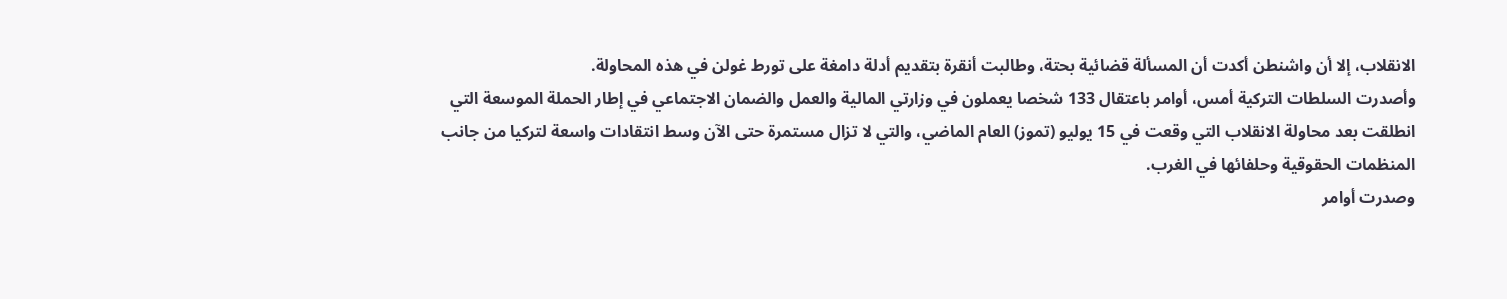الانقلاب، إلا أن واشنطن أكدت أن المسألة قضائية بحتة، وطالبت أنقرة بتقديم أدلة دامغة على تورط غولن في هذه المحاولة.
وأصدرت السلطات التركية أمس، أوامر باعتقال 133 شخصا يعملون في وزارتي المالية والعمل والضمان الاجتماعي في إطار الحملة الموسعة التي انطلقت بعد محاولة الانقلاب التي وقعت في 15 يوليو (تموز) العام الماضي، والتي لا تزال مستمرة حتى الآن وسط انتقادات واسعة لتركيا من جانب المنظمات الحقوقية وحلفائها في الغرب.
وصدرت أوامر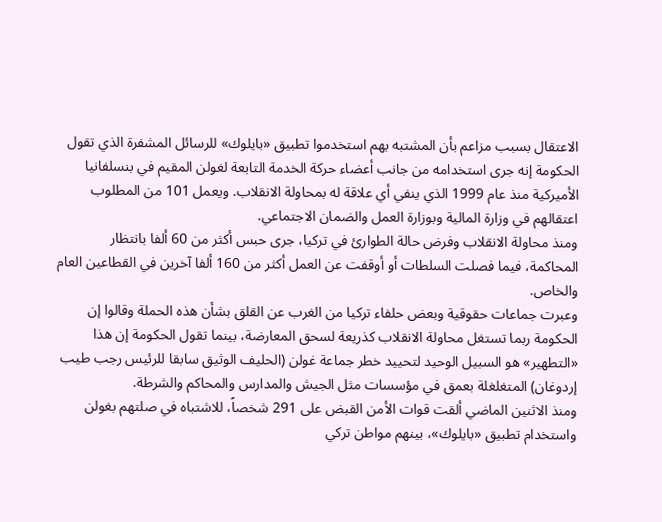الاعتقال بسبب مزاعم بأن المشتبه بهم استخدموا تطبيق «بايلوك» للرسائل المشفرة الذي تقول الحكومة إنه جرى استخدامه من جانب أعضاء حركة الخدمة التابعة لغولن المقيم في بنسلفانيا الأميركية منذ عام 1999 الذي ينفي أي علاقة له بمحاولة الانقلاب. ويعمل 101 من المطلوب اعتقالهم في وزارة المالية وبوزارة العمل والضمان الاجتماعي.
ومنذ محاولة الانقلاب وفرض حالة الطوارئ في تركيا، جرى حبس أكثر من 60 ألفا بانتظار المحاكمة، فيما فصلت السلطات أو أوقفت عن العمل أكثر من 160 ألفا آخرين في القطاعين العام والخاص.
وعبرت جماعات حقوقية وبعض حلفاء تركيا من الغرب عن القلق بشأن هذه الحملة وقالوا إن الحكومة ربما تستغل محاولة الانقلاب كذريعة لسحق المعارضة، بينما تقول الحكومة إن هذا «التطهير» هو السبيل الوحيد لتحييد خطر جماعة غولن (الحليف الوثيق سابقا للرئيس رجب طيب إردوغان) المتغلغلة بعمق في مؤسسات مثل الجيش والمدارس والمحاكم والشرطة.
ومنذ الاثنين الماضي ألقت قوات الأمن القبض على 291 شخصاً، للاشتباه في صلتهم بغولن واستخدام تطبيق «بايلوك»، بينهم مواطن تركي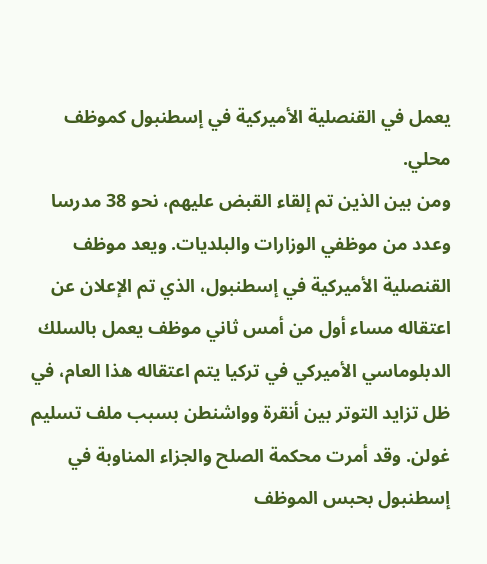يعمل في القنصلية الأميركية في إسطنبول كموظف محلي.
ومن بين الذين تم إلقاء القبض عليهم، نحو 38 مدرسا وعدد من موظفي الوزارات والبلديات. ويعد موظف القنصلية الأميركية في إسطنبول، الذي تم الإعلان عن اعتقاله مساء أول من أمس ثاني موظف يعمل بالسلك الدبلوماسي الأميركي في تركيا يتم اعتقاله هذا العام، في ظل تزايد التوتر بين أنقرة وواشنطن بسبب ملف تسليم غولن. وقد أمرت محكمة الصلح والجزاء المناوبة في إسطنبول بحبس الموظف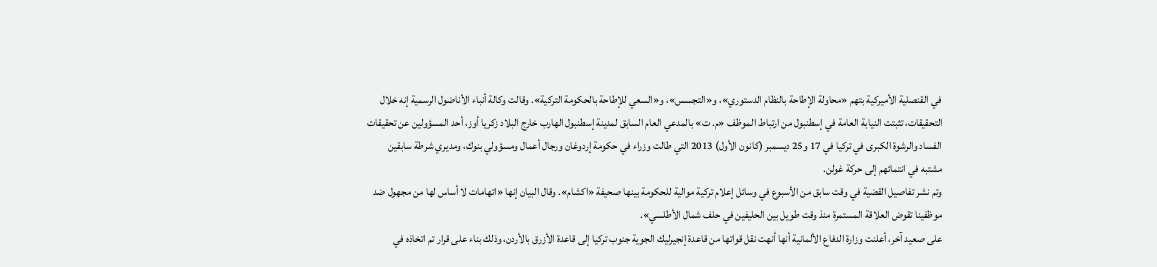في القنصلية الأميركية بتهم «محاولة الإطاحة بالنظام الدستوري»، و«التجسس»، و«السعي للإطاحة بالحكومة التركية». وقالت وكالة أنباء الأناضول الرسمية إنه خلال التحقيقات، تثبتت النيابة العامة في إسطنبول من ارتباط الموظف «م. ت» بالمدعي العام السابق لمدينة إسطنبول الهارب خارج البلاد زكريا أوز، أحد المسؤولين عن تحقيقات الفساد والرشوة الكبرى في تركيا في 17 و25 ديسمبر (كانون الأول) 2013 التي طالت وزراء في حكومة إردوغان ورجال أعمال ومسؤولي بنوك، ومديري شرطة سابقين مشتبه في انتمائهم إلى حركة غولن.
وتم نشر تفاصيل القضية في وقت سابق من الأسبوع في وسائل إعلام تركية موالية للحكومة بينها صحيفة «اكشام». وقال البيان إنها «اتهامات لا أساس لها من مجهول ضد موظفينا تقوض العلاقة المستمرة منذ وقت طويل بين الحليفين في حلف شمال الأطلسي».
على صعيد آخر، أعلنت وزارة الدفاع الألمانية أنها أنهت نقل قواتها من قاعدة إنجيرليك الجوية جنوب تركيا إلى قاعدة الأزرق بالأردن، وذلك بناء على قرار تم اتخاذه في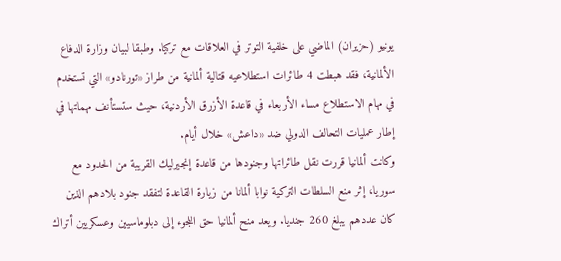يونيو (حزيران) الماضي على خلفية التوتر في العلاقات مع تركيا. وطبقا لبيان وزارة الدفاع الألمانية، فقد هبطت 4 طائرات استطلاعيه قتالية ألمانية من طراز «تورنادو» التي تستخدم في مهام الاستطلاع مساء الأربعاء في قاعدة الأزرق الأردنية، حيث ستستأنف مهماتها في إطار عمليات التحالف الدولي ضد «داعش» خلال أيام.
وكانت ألمانيا قررت نقل طائراتها وجنودها من قاعدة إنجيرليك القريبة من الحدود مع سوريا، إثر منع السلطات التركية نوابا ألمانا من زيارة القاعدة لتفقد جنود بلادهم الذين كان عددهم يبلغ 260 جنديا. ويعد منح ألمانيا حق اللجوء إلى دبلوماسيين وعسكريين أتراك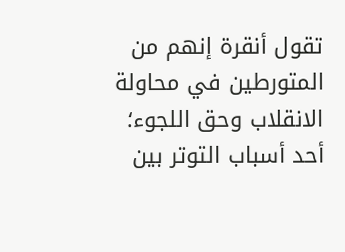تقول أنقرة إنهم من المتورطين في محاولة الانقلاب وحق اللجوء؛ أحد أسباب التوتر بين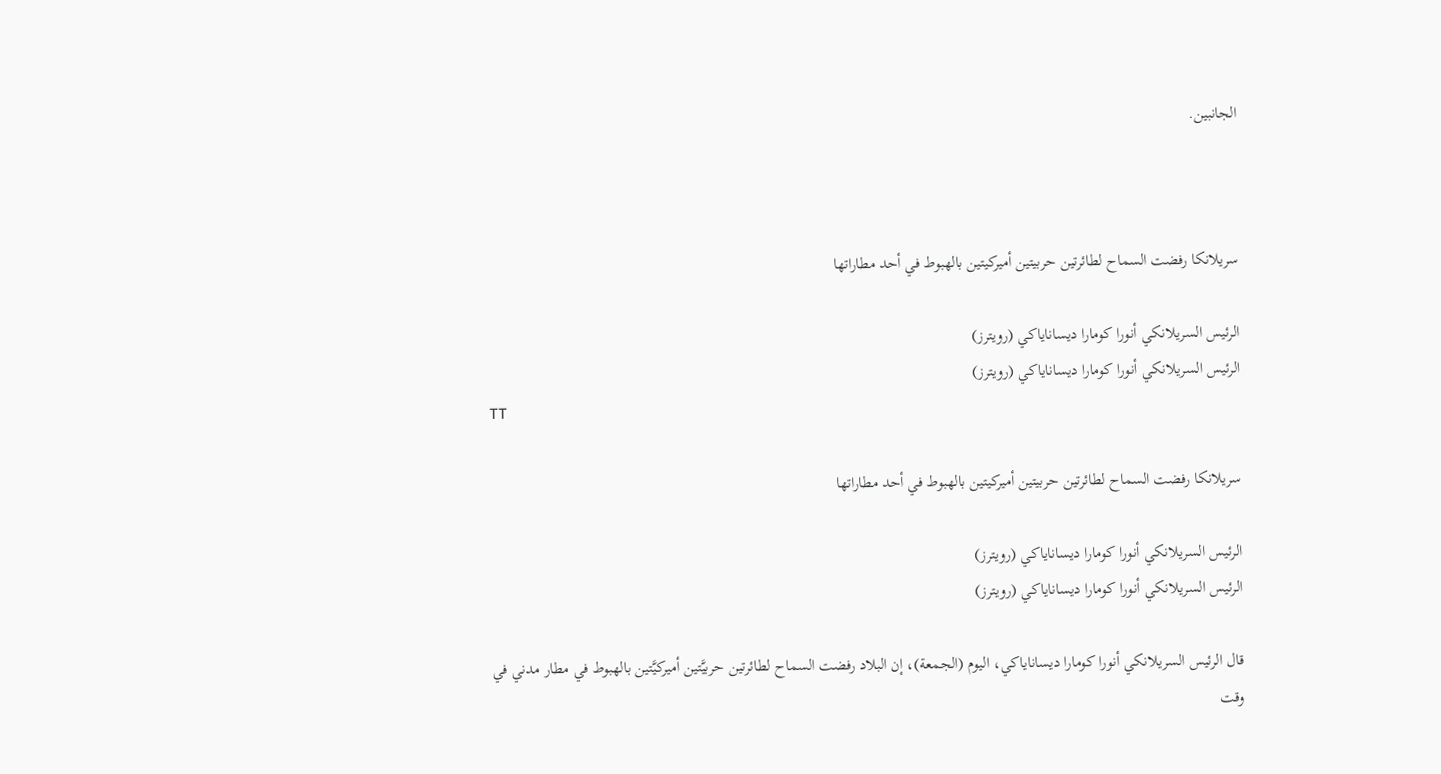الجانبين.



سريلانكا رفضت السماح لطائرتين حربيتين أميركيتين بالهبوط في أحد مطاراتها

الرئيس السريلانكي أنورا كومارا ديساناياكي (رويترز)
الرئيس السريلانكي أنورا كومارا ديساناياكي (رويترز)
TT

سريلانكا رفضت السماح لطائرتين حربيتين أميركيتين بالهبوط في أحد مطاراتها

الرئيس السريلانكي أنورا كومارا ديساناياكي (رويترز)
الرئيس السريلانكي أنورا كومارا ديساناياكي (رويترز)

قال الرئيس السريلانكي أنورا كومارا ديساناياكي، اليوم (الجمعة)، إن البلاد رفضت السماح لطائرتين حربيَّتين أميركيَّتين بالهبوط في مطار مدني في وقت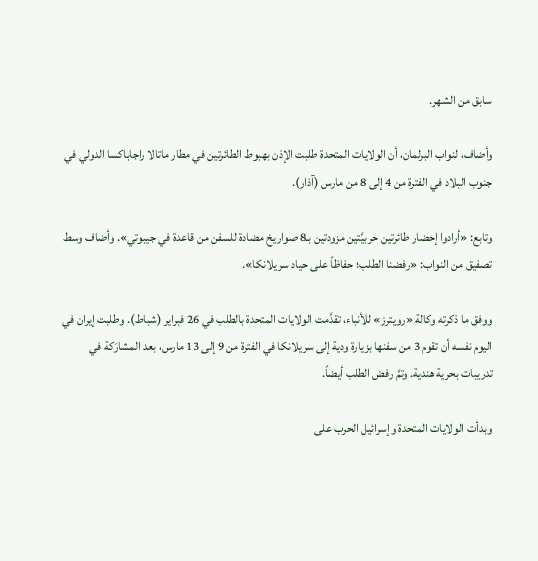سابق من الشهر.

وأضاف، لنواب البرلمان، أن الولايات المتحدة طلبت الإذن بهبوط الطائرتين في مطار ماتالا راجاباكسا الدولي في جنوب البلاد في الفترة من 4 إلى 8 من مارس (آذار).

وتابع: «أرادوا إحضار طائرتين حربيَّتين مزودتين بـ8 صواريخ مضادة للسفن من قاعدة في جيبوتي». وأضاف وسط تصفيق من النواب: «رفضنا الطلب؛ حفاظاً على حياد سريلانكا».

ووفق ما ذكرته وكالة «رويترز» للأنباء، تقدَّمت الولايات المتحدة بالطلب في 26 فبراير (شباط). وطلبت إيران في اليوم نفسه أن تقوم 3 من سفنها بزيارة ودية إلى سريلانكا في الفترة من 9 إلى 13 مارس، بعد المشارَكة في تدريبات بحرية هندية. وتمَّ رفض الطلب أيضاً.

وبدأت الولايات المتحدة وإسرائيل الحرب على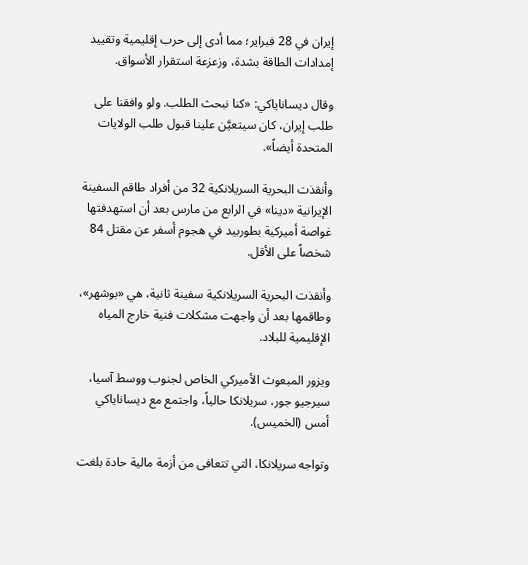إيران في 28 فبراير؛ مما أدى إلى حرب إقليمية وتقييد إمدادات الطاقة بشدة، وزعزعة استقرار الأسواق.

وقال ديساناياكي: «كنا نبحث الطلب. ولو وافقنا على طلب إيران، كان سيتعيَّن علينا قبول طلب الولايات المتحدة أيضاً».

وأنقذت البحرية السريلانكية 32 من أفراد طاقم السفينة الإيرانية «دينا» في الرابع من مارس بعد أن استهدفتها غواصة أميركية بطوربيد في هجوم أسفر عن مقتل 84 شخصاً على الأقل.

وأنقذت البحرية السريلانكية سفينة ثانية، هي «بوشهر»، وطاقمها بعد أن واجهت مشكلات فنية خارج المياه الإقليمية للبلاد.

ويزور المبعوث الأميركي الخاص لجنوب ووسط آسيا، سيرجيو جور، سريلانكا حالياً، واجتمع مع ديساناياكي أمس (الخميس).

وتواجه سريلانكا، التي تتعافى من أزمة مالية حادة بلغت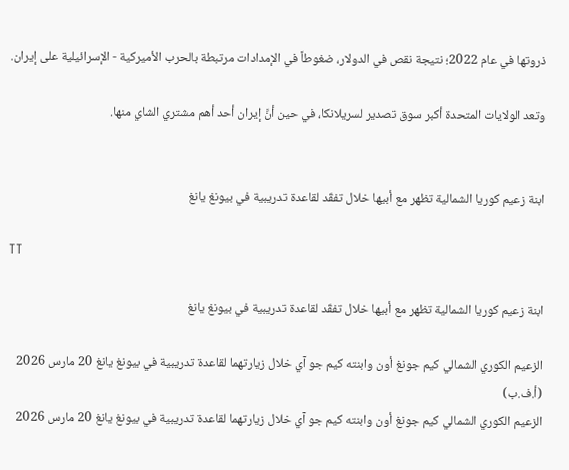ذروتها في عام 2022؛ نتيجة نقص في الدولار، ضغوطاً في الإمدادات مرتبطة بالحرب الأميركية - الإسرائيلية على إيران.

وتعد الولايات المتحدة أكبر سوق تصدير لسريلانكا، في حين أنَّ إيران أحد أهم مشتري الشاي منها.


ابنة زعيم كوريا الشمالية تظهر مع أبيها خلال تفقّد لقاعدة تدريبية في بيونغ يانغ

TT

ابنة زعيم كوريا الشمالية تظهر مع أبيها خلال تفقّد لقاعدة تدريبية في بيونغ يانغ

الزعيم الكوري الشمالي كيم جونغ أون وابنته كيم جو آي خلال زيارتهما لقاعدة تدريبية في بيونغ يانغ 20 مارس 2026 (أ.ف.ب)
الزعيم الكوري الشمالي كيم جونغ أون وابنته كيم جو آي خلال زيارتهما لقاعدة تدريبية في بيونغ يانغ 20 مارس 2026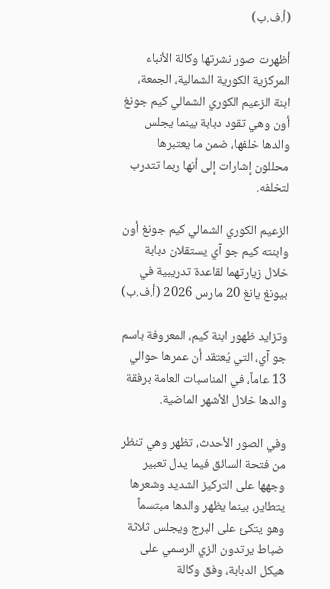(أ.ف.ب)

أظهرت صور نشرتها وكالة الأنباء المركزية الكورية الشمالية، الجمعة، ابنة الزعيم الكوري الشمالي كيم جونغ أون وهي تقود دبابة بينما يجلس والدها خلفها، ضمن ما يعتبرها محللون إشارات إلى أنها ربما تتدرب لتخلفه.

الزعيم الكوري الشمالي كيم جونغ أون وابنته كيم جو آي يستقلان دبابة خلال زيارتهما لقاعدة تدريبية في بيونغ يانغ 20 مارس 2026 (أ.ف.ب)

وتزايد ظهور ابنة كيم، المعروفة باسم جو آي، التي يُعتقد أن عمرها حوالي 13 عاماً، في المناسبات العامة برفقة والدها خلال الأشهر الماضية.

وفي الصور الأحدث، تظهر وهي تنظر من فتحة السائق فيما يدل تعبير وجهها على التركيز الشديد وشعرها يتطاير، بينما يظهر والدها مبتسماً وهو يتكئ على البرج ويجلس ثلاثة ضباط يرتدون الزي الرسمي على هيكل الدبابة، وفق وكالة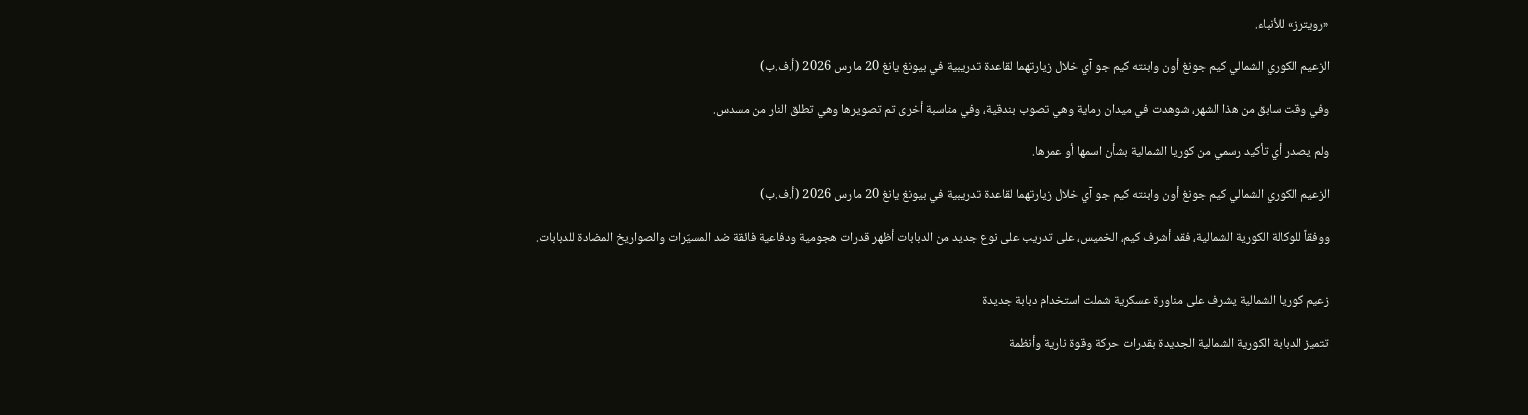«رويترز» للأنباء.

الزعيم الكوري الشمالي كيم جونغ أون وابنته كيم جو آي خلال زيارتهما لقاعدة تدريبية في بيونغ يانغ 20 مارس 2026 (أ.ف.ب)

وفي وقت سابق من هذا الشهر، شوهدت في ميدان رماية وهي تصوب بندقية، وفي مناسبة أخرى تم تصويرها وهي تطلق النار من مسدس.

ولم يصدر أي تأكيد رسمي من كوريا الشمالية بشأن اسمها أو عمرها.

الزعيم الكوري الشمالي كيم جونغ أون وابنته كيم جو آي خلال زيارتهما لقاعدة تدريبية في بيونغ يانغ 20 مارس 2026 (أ.ف.ب)

ووفقاً للوكالة الكورية الشمالية، فقد أشرف كيم، الخميس، على تدريب على نوع جديد من الدبابات أظهر قدرات هجومية ودفاعية فائقة ضد المسيّرات والصواريخ المضادة للدبابات.


زعيم كوريا الشمالية يشرف على مناورة عسكرية شملت استخدام دبابة جديدة

تتميز الدبابة الكورية الشمالية الجديدة بقدرات حركة وقوة نارية وأنظمة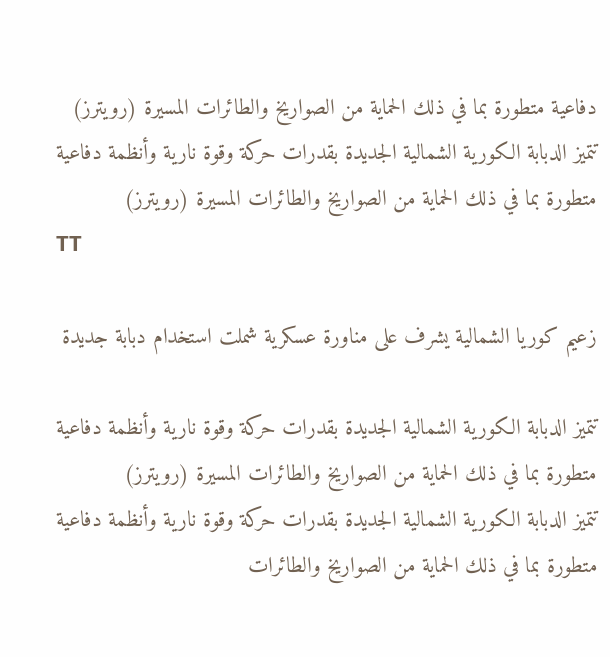دفاعية متطورة بما في ذلك الحماية من الصواريخ والطائرات المسيرة (رويترز)
تتميز الدبابة الكورية الشمالية الجديدة بقدرات حركة وقوة نارية وأنظمة دفاعية متطورة بما في ذلك الحماية من الصواريخ والطائرات المسيرة (رويترز)
TT

زعيم كوريا الشمالية يشرف على مناورة عسكرية شملت استخدام دبابة جديدة

تتميز الدبابة الكورية الشمالية الجديدة بقدرات حركة وقوة نارية وأنظمة دفاعية متطورة بما في ذلك الحماية من الصواريخ والطائرات المسيرة (رويترز)
تتميز الدبابة الكورية الشمالية الجديدة بقدرات حركة وقوة نارية وأنظمة دفاعية متطورة بما في ذلك الحماية من الصواريخ والطائرات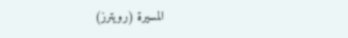المسيرة (رويترز)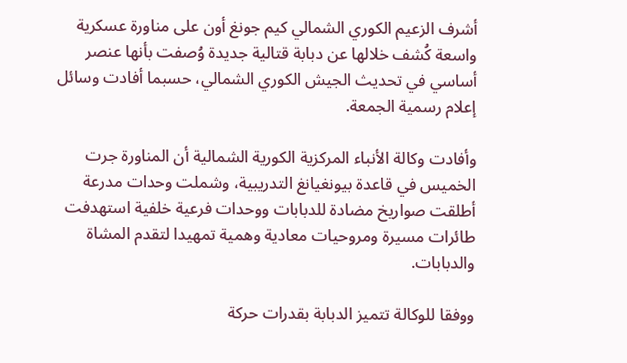أشرف الزعيم الكوري الشمالي كيم جونغ أون على مناورة عسكرية واسعة كُشف خلالها عن دبابة قتالية جديدة وُصفت بأنها عنصر أساسي في تحديث الجيش الكوري الشمالي، حسبما أفادت وسائل إعلام رسمية الجمعة.

وأفادت وكالة الأنباء المركزية الكورية الشمالية أن المناورة جرت الخميس في قاعدة بيونغيانغ التدريبية، وشملت وحدات مدرعة أطلقت صواريخ مضادة للدبابات ووحدات فرعية خلفية استهدفت طائرات مسيرة ومروحيات معادية وهمية تمهيدا لتقدم المشاة والدبابات.

ووفقا للوكالة تتميز الدبابة بقدرات حركة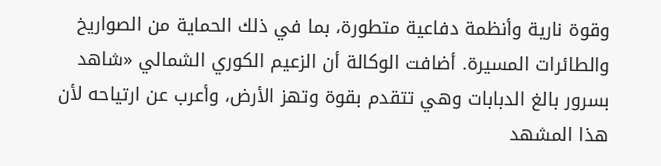وقوة نارية وأنظمة دفاعية متطورة، بما في ذلك الحماية من الصواريخ والطائرات المسيرة. أضافت الوكالة أن الزعيم الكوري الشمالي «شاهد بسرور بالغ الدبابات وهي تتقدم بقوة وتهز الأرض، وأعرب عن ارتياحه لأن هذا المشهد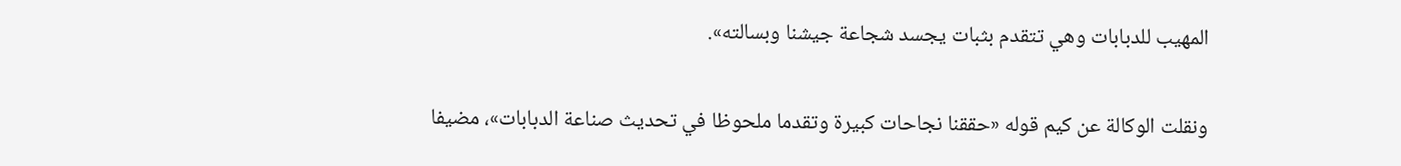المهيب للدبابات وهي تتقدم بثبات يجسد شجاعة جيشنا وبسالته».

ونقلت الوكالة عن كيم قوله «حققنا نجاحات كبيرة وتقدما ملحوظا في تحديث صناعة الدبابات»، مضيفا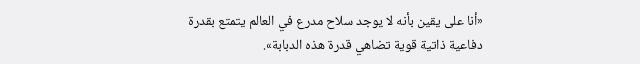«أنا على يقين بأنه لا يوجد سلاح مدرع في العالم يتمتع بقدرة دفاعية ذاتية قوية تضاهي قدرة هذه الدبابة».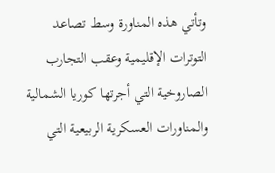وتأتي هذه المناورة وسط تصاعد التوترات الإقليمية وعقب التجارب الصاروخية التي أجرتها كوريا الشمالية والمناورات العسكرية الربيعية التي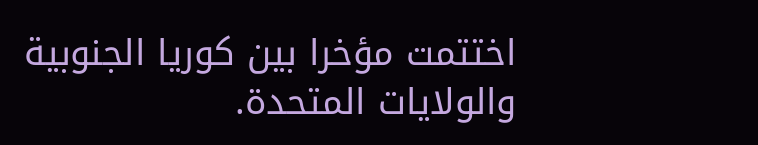اختتمت مؤخرا بين كوريا الجنوبية والولايات المتحدة.